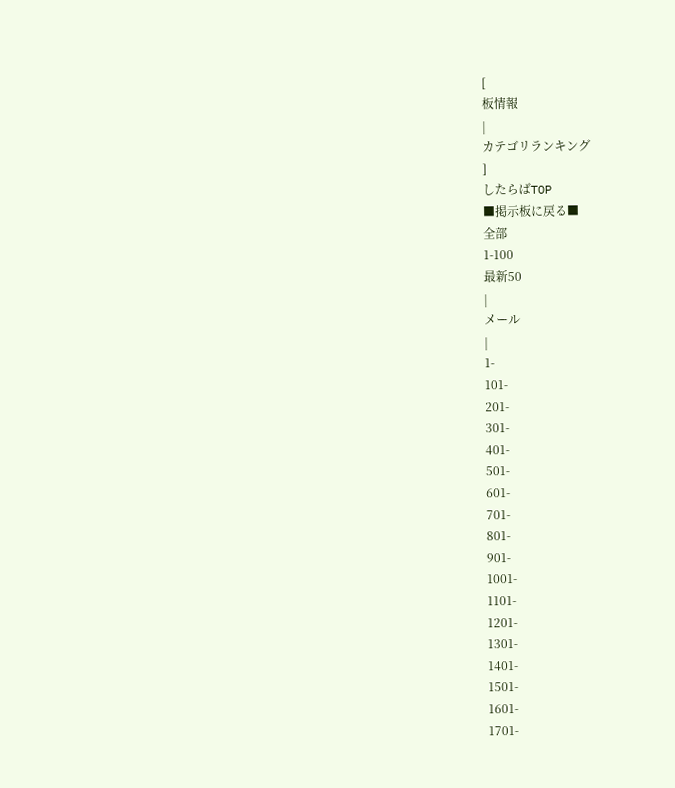[
板情報
|
カテゴリランキング
]
したらばTOP
■掲示板に戻る■
全部
1-100
最新50
|
メール
|
1-
101-
201-
301-
401-
501-
601-
701-
801-
901-
1001-
1101-
1201-
1301-
1401-
1501-
1601-
1701-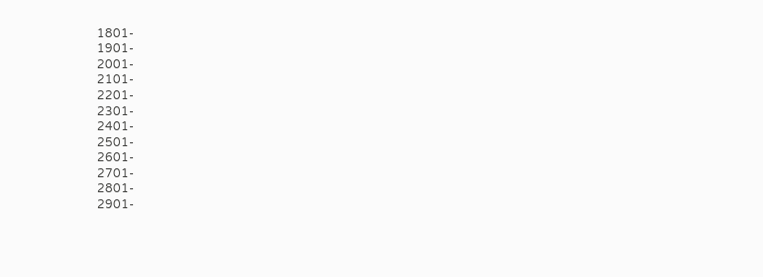1801-
1901-
2001-
2101-
2201-
2301-
2401-
2501-
2601-
2701-
2801-
2901-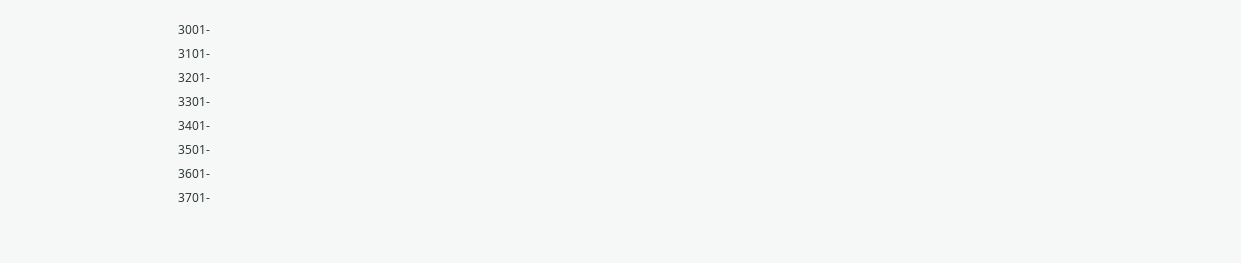3001-
3101-
3201-
3301-
3401-
3501-
3601-
3701-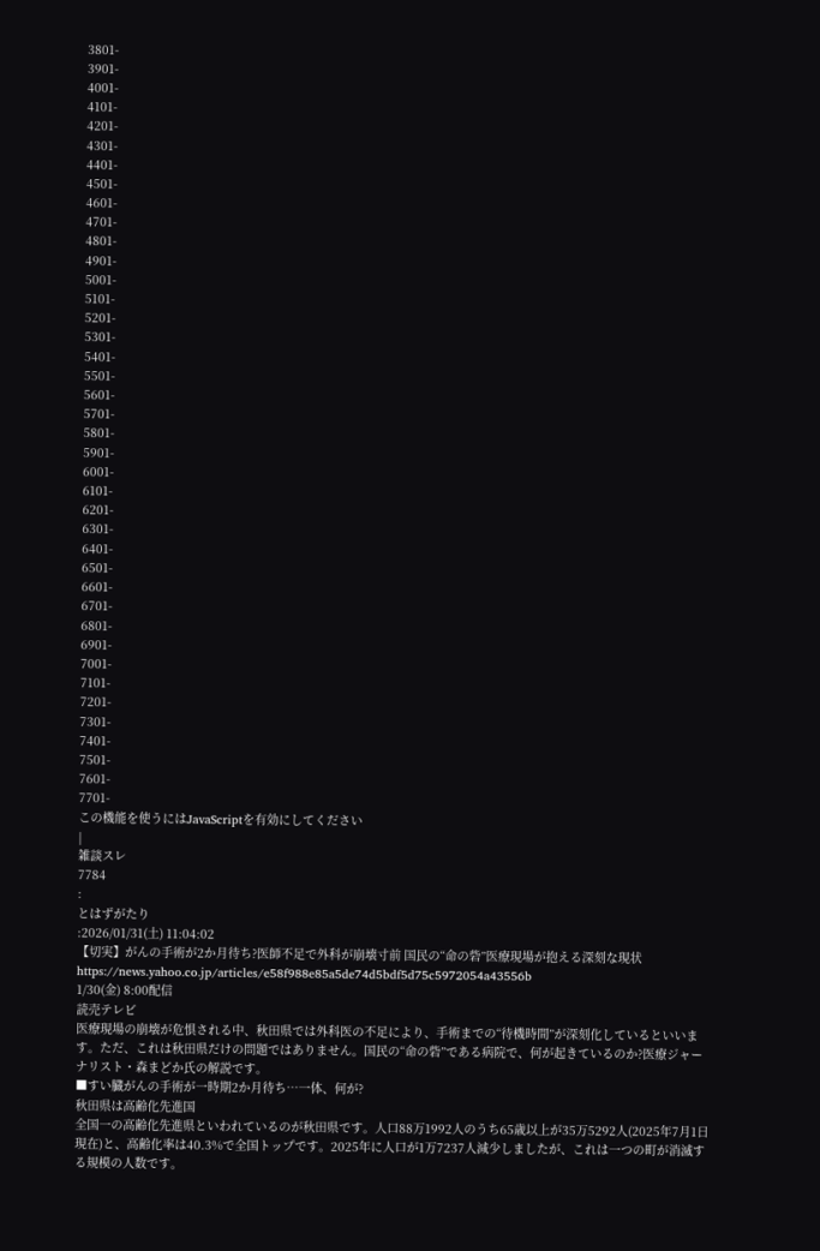3801-
3901-
4001-
4101-
4201-
4301-
4401-
4501-
4601-
4701-
4801-
4901-
5001-
5101-
5201-
5301-
5401-
5501-
5601-
5701-
5801-
5901-
6001-
6101-
6201-
6301-
6401-
6501-
6601-
6701-
6801-
6901-
7001-
7101-
7201-
7301-
7401-
7501-
7601-
7701-
この機能を使うにはJavaScriptを有効にしてください
|
雑談スレ
7784
:
とはずがたり
:2026/01/31(土) 11:04:02
【切実】がんの手術が2か月待ち?医師不足で外科が崩壊寸前 国民の“命の砦”医療現場が抱える深刻な現状
https://news.yahoo.co.jp/articles/e58f988e85a5de74d5bdf5d75c5972054a43556b
1/30(金) 8:00配信
読売テレビ
医療現場の崩壊が危惧される中、秋田県では外科医の不足により、手術までの“待機時間”が深刻化しているといいます。ただ、これは秋田県だけの問題ではありません。国民の“命の砦”である病院で、何が起きているのか?医療ジャーナリスト・森まどか氏の解説です。
■すい臓がんの手術が一時期2か月待ち…一体、何が?
秋田県は高齢化先進国
全国一の高齢化先進県といわれているのが秋田県です。人口88万1992人のうち65歳以上が35万5292人(2025年7月1日現在)と、高齢化率は40.3%で全国トップです。2025年に人口が1万7237人減少しましたが、これは一つの町が消滅する規模の人数です。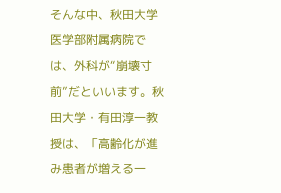そんな中、秋田大学医学部附属病院では、外科が“崩壊寸前”だといいます。秋田大学・有田淳一教授は、「高齢化が進み患者が増える一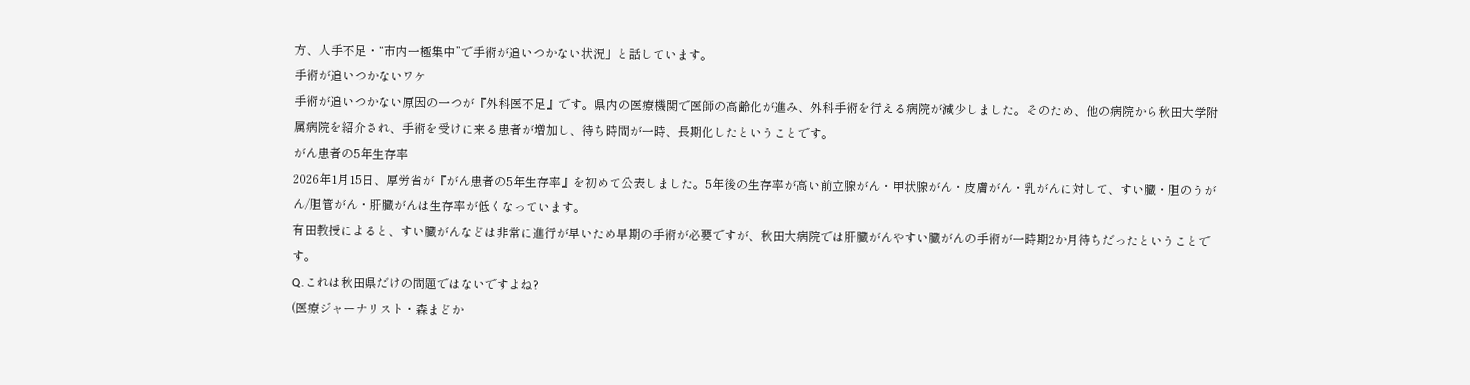方、人手不足・“市内一極集中”で手術が追いつかない状況」と話しています。
手術が追いつかないワケ
手術が追いつかない原因の一つが『外科医不足』です。県内の医療機関で医師の高齢化が進み、外科手術を行える病院が減少しました。そのため、他の病院から秋田大学附属病院を紹介され、手術を受けに来る患者が増加し、待ち時間が一時、長期化したということです。
がん患者の5年生存率
2026年1月15日、厚労省が『がん患者の5年生存率』を初めて公表しました。5年後の生存率が高い前立腺がん・甲状腺がん・皮膚がん・乳がんに対して、すい臓・胆のうがん/胆管がん・肝臓がんは生存率が低くなっています。
有田教授によると、すい臓がんなどは非常に進行が早いため早期の手術が必要ですが、秋田大病院では肝臓がんやすい臓がんの手術が一時期2か月待ちだったということです。
Q.これは秋田県だけの問題ではないですよね?
(医療ジャーナリスト・森まどか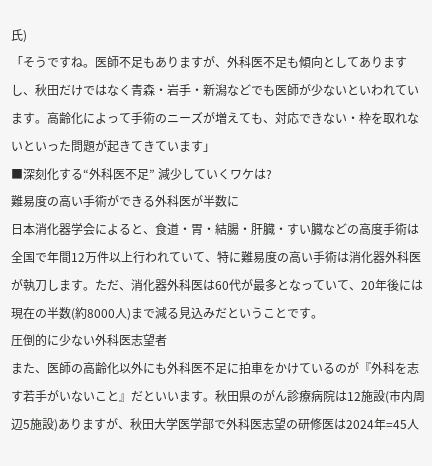氏)
「そうですね。医師不足もありますが、外科医不足も傾向としてありますし、秋田だけではなく青森・岩手・新潟などでも医師が少ないといわれています。高齢化によって手術のニーズが増えても、対応できない・枠を取れないといった問題が起きてきています」
■深刻化する“外科医不足” 減少していくワケは?
難易度の高い手術ができる外科医が半数に
日本消化器学会によると、食道・胃・結腸・肝臓・すい臓などの高度手術は全国で年間12万件以上行われていて、特に難易度の高い手術は消化器外科医が執刀します。ただ、消化器外科医は60代が最多となっていて、20年後には現在の半数(約8000人)まで減る見込みだということです。
圧倒的に少ない外科医志望者
また、医師の高齢化以外にも外科医不足に拍車をかけているのが『外科を志す若手がいないこと』だといいます。秋田県のがん診療病院は12施設(市内周辺5施設)ありますが、秋田大学医学部で外科医志望の研修医は2024年=45人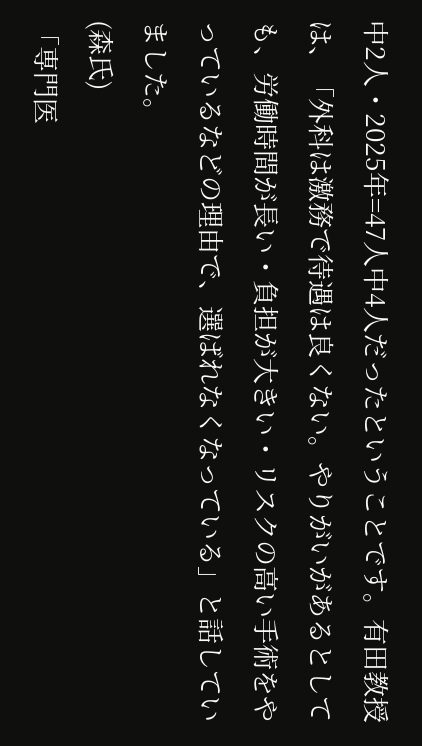中2人・2025年=47人中4人だったということです。有田教授は、「外科は激務で待遇は良くない。やりがいがあるとしても、労働時間が長い・負担が大きい・リスクの高い手術をやっているなどの理由で、選ばれなくなっている」と話していました。
(森氏)
「専門医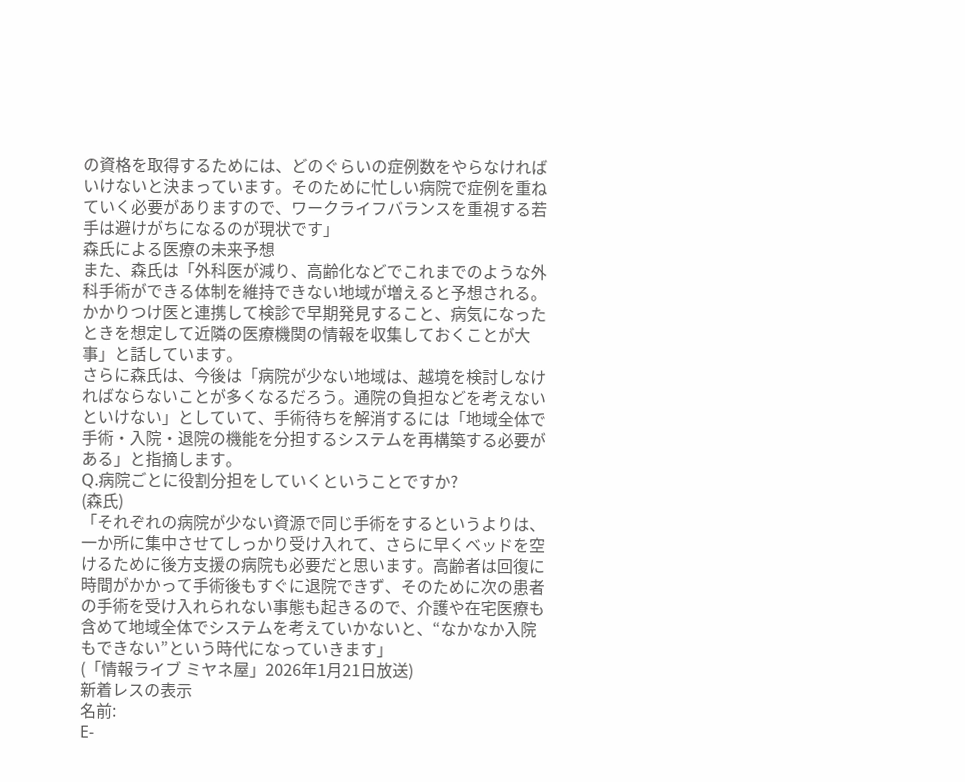の資格を取得するためには、どのぐらいの症例数をやらなければいけないと決まっています。そのために忙しい病院で症例を重ねていく必要がありますので、ワークライフバランスを重視する若手は避けがちになるのが現状です」
森氏による医療の未来予想
また、森氏は「外科医が減り、高齢化などでこれまでのような外科手術ができる体制を維持できない地域が増えると予想される。かかりつけ医と連携して検診で早期発見すること、病気になったときを想定して近隣の医療機関の情報を収集しておくことが大事」と話しています。
さらに森氏は、今後は「病院が少ない地域は、越境を検討しなければならないことが多くなるだろう。通院の負担などを考えないといけない」としていて、手術待ちを解消するには「地域全体で手術・入院・退院の機能を分担するシステムを再構築する必要がある」と指摘します。
Q.病院ごとに役割分担をしていくということですか?
(森氏)
「それぞれの病院が少ない資源で同じ手術をするというよりは、一か所に集中させてしっかり受け入れて、さらに早くベッドを空けるために後方支援の病院も必要だと思います。高齢者は回復に時間がかかって手術後もすぐに退院できず、そのために次の患者の手術を受け入れられない事態も起きるので、介護や在宅医療も含めて地域全体でシステムを考えていかないと、“なかなか入院もできない”という時代になっていきます」
(「情報ライブ ミヤネ屋」2026年1月21日放送)
新着レスの表示
名前:
E-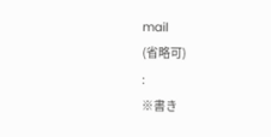mail
(省略可)
:
※書き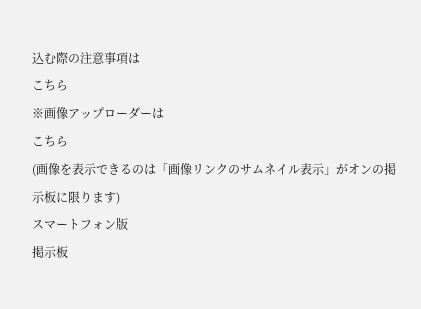込む際の注意事項は
こちら
※画像アップローダーは
こちら
(画像を表示できるのは「画像リンクのサムネイル表示」がオンの掲示板に限ります)
スマートフォン版
掲示板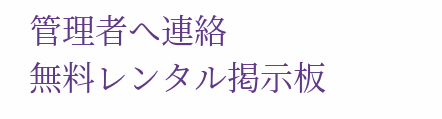管理者へ連絡
無料レンタル掲示板